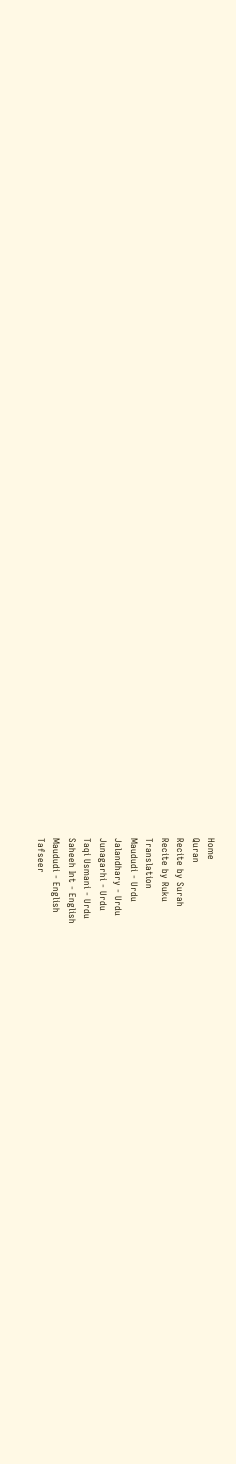Home
Quran
Recite by Surah
Recite by Ruku
Translation
Maududi - Urdu
Jalandhary - Urdu
Junagarhi - Urdu
Taqi Usmani - Urdu
Saheeh Int - English
Maududi - English
Tafseer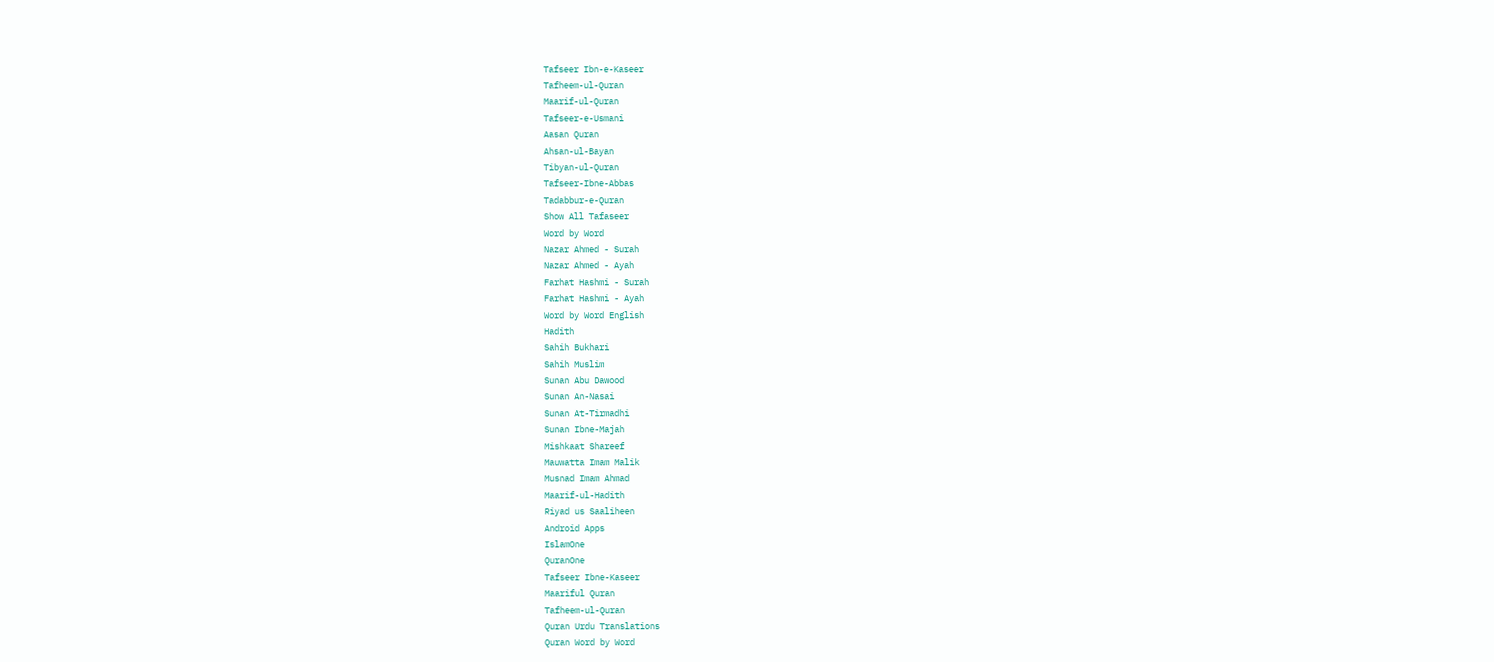Tafseer Ibn-e-Kaseer
Tafheem-ul-Quran
Maarif-ul-Quran
Tafseer-e-Usmani
Aasan Quran
Ahsan-ul-Bayan
Tibyan-ul-Quran
Tafseer-Ibne-Abbas
Tadabbur-e-Quran
Show All Tafaseer
Word by Word
Nazar Ahmed - Surah
Nazar Ahmed - Ayah
Farhat Hashmi - Surah
Farhat Hashmi - Ayah
Word by Word English
Hadith
Sahih Bukhari
Sahih Muslim
Sunan Abu Dawood
Sunan An-Nasai
Sunan At-Tirmadhi
Sunan Ibne-Majah
Mishkaat Shareef
Mauwatta Imam Malik
Musnad Imam Ahmad
Maarif-ul-Hadith
Riyad us Saaliheen
Android Apps
IslamOne
QuranOne
Tafseer Ibne-Kaseer
Maariful Quran
Tafheem-ul-Quran
Quran Urdu Translations
Quran Word by Word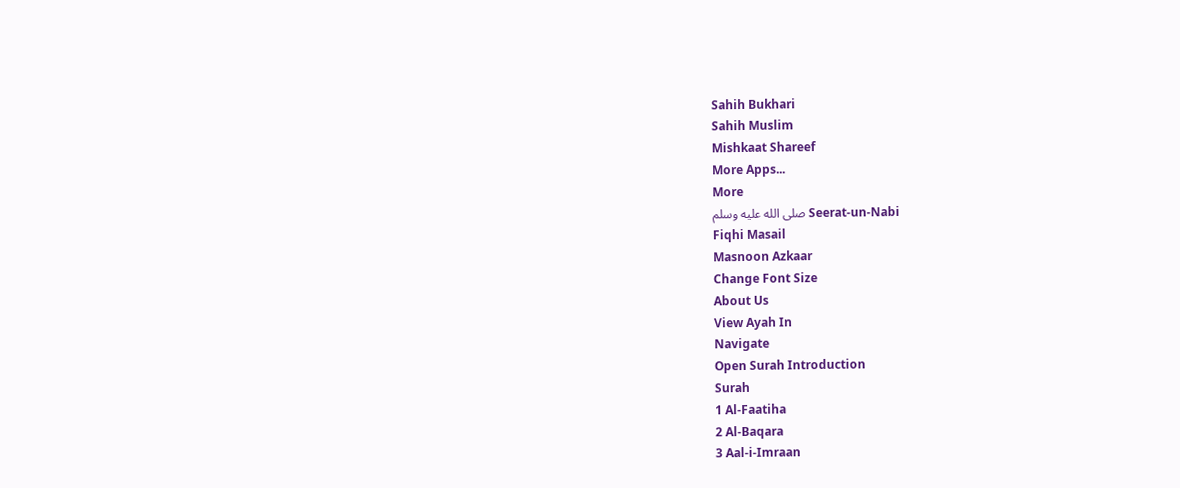Sahih Bukhari
Sahih Muslim
Mishkaat Shareef
More Apps...
More
Seerat-un-Nabi صلى الله عليه وسلم
Fiqhi Masail
Masnoon Azkaar
Change Font Size
About Us
View Ayah In
Navigate
Open Surah Introduction
Surah
1 Al-Faatiha
2 Al-Baqara
3 Aal-i-Imraan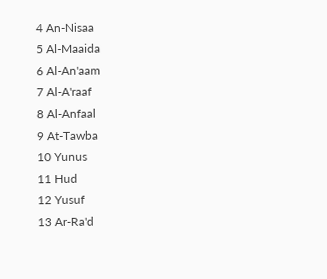4 An-Nisaa
5 Al-Maaida
6 Al-An'aam
7 Al-A'raaf
8 Al-Anfaal
9 At-Tawba
10 Yunus
11 Hud
12 Yusuf
13 Ar-Ra'd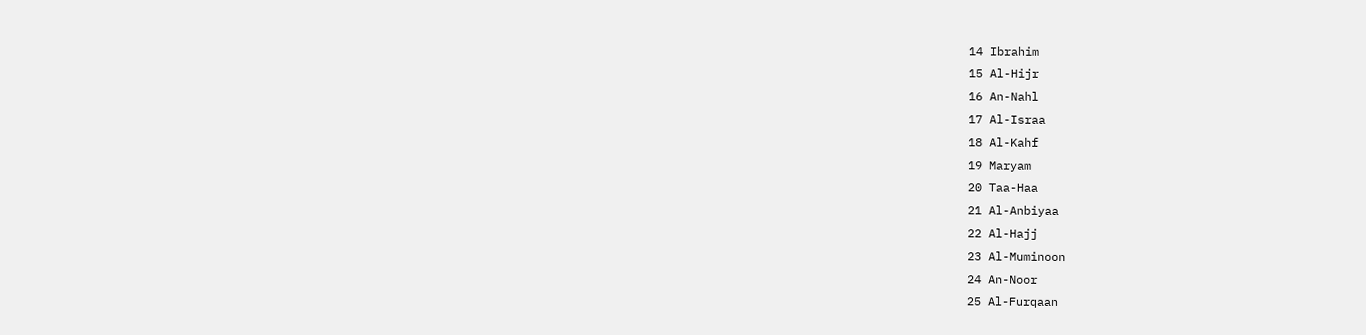14 Ibrahim
15 Al-Hijr
16 An-Nahl
17 Al-Israa
18 Al-Kahf
19 Maryam
20 Taa-Haa
21 Al-Anbiyaa
22 Al-Hajj
23 Al-Muminoon
24 An-Noor
25 Al-Furqaan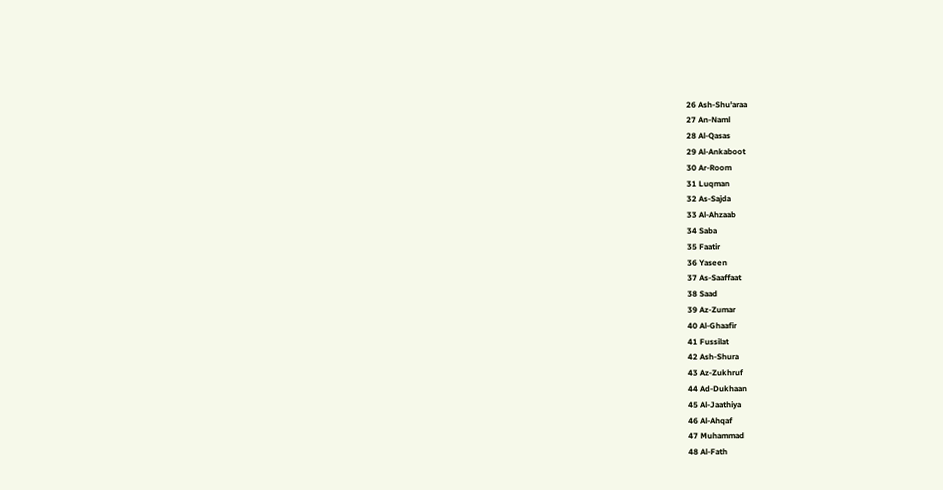26 Ash-Shu'araa
27 An-Naml
28 Al-Qasas
29 Al-Ankaboot
30 Ar-Room
31 Luqman
32 As-Sajda
33 Al-Ahzaab
34 Saba
35 Faatir
36 Yaseen
37 As-Saaffaat
38 Saad
39 Az-Zumar
40 Al-Ghaafir
41 Fussilat
42 Ash-Shura
43 Az-Zukhruf
44 Ad-Dukhaan
45 Al-Jaathiya
46 Al-Ahqaf
47 Muhammad
48 Al-Fath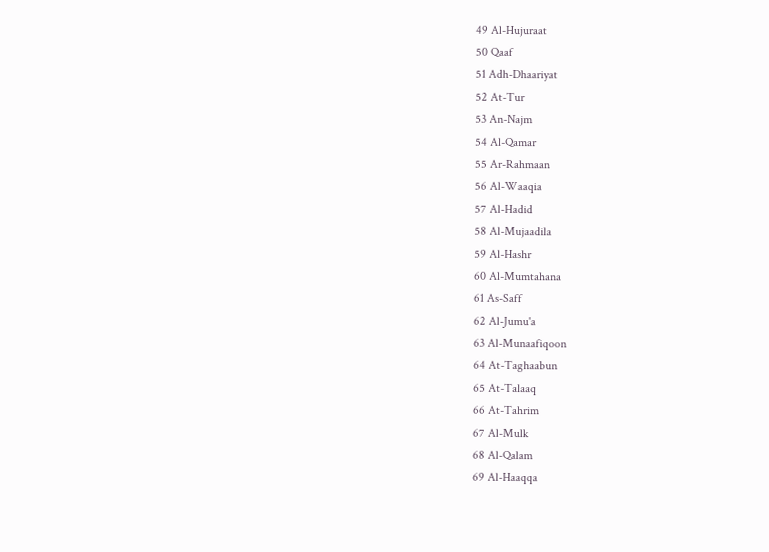49 Al-Hujuraat
50 Qaaf
51 Adh-Dhaariyat
52 At-Tur
53 An-Najm
54 Al-Qamar
55 Ar-Rahmaan
56 Al-Waaqia
57 Al-Hadid
58 Al-Mujaadila
59 Al-Hashr
60 Al-Mumtahana
61 As-Saff
62 Al-Jumu'a
63 Al-Munaafiqoon
64 At-Taghaabun
65 At-Talaaq
66 At-Tahrim
67 Al-Mulk
68 Al-Qalam
69 Al-Haaqqa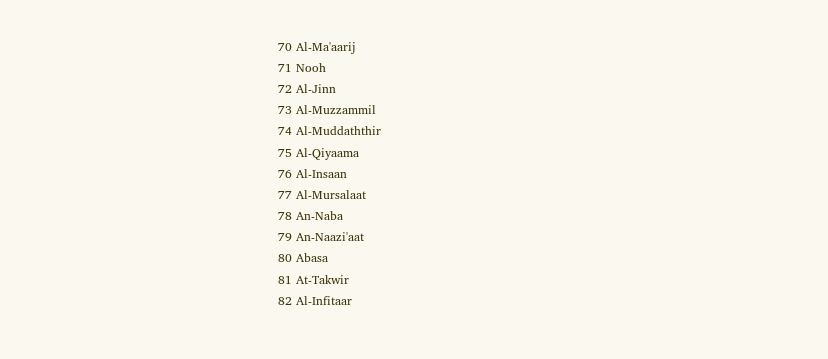70 Al-Ma'aarij
71 Nooh
72 Al-Jinn
73 Al-Muzzammil
74 Al-Muddaththir
75 Al-Qiyaama
76 Al-Insaan
77 Al-Mursalaat
78 An-Naba
79 An-Naazi'aat
80 Abasa
81 At-Takwir
82 Al-Infitaar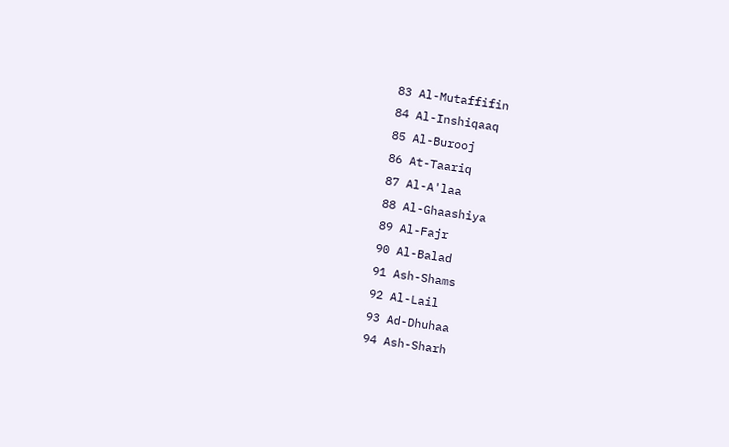83 Al-Mutaffifin
84 Al-Inshiqaaq
85 Al-Burooj
86 At-Taariq
87 Al-A'laa
88 Al-Ghaashiya
89 Al-Fajr
90 Al-Balad
91 Ash-Shams
92 Al-Lail
93 Ad-Dhuhaa
94 Ash-Sharh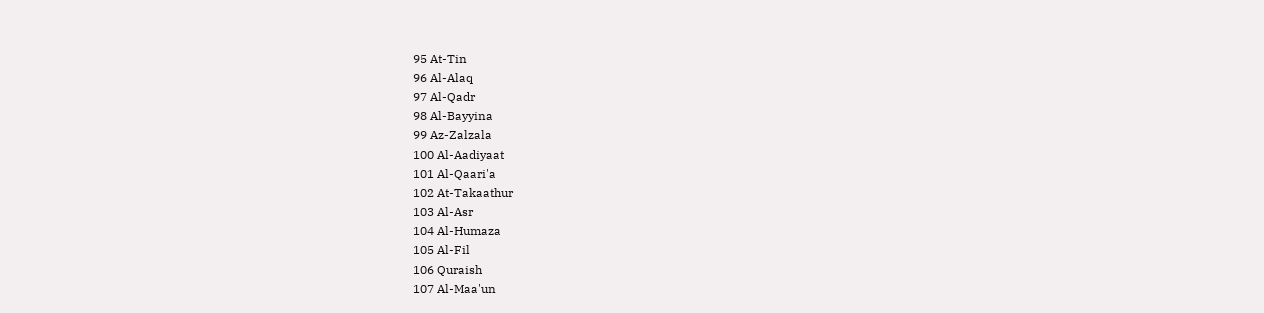95 At-Tin
96 Al-Alaq
97 Al-Qadr
98 Al-Bayyina
99 Az-Zalzala
100 Al-Aadiyaat
101 Al-Qaari'a
102 At-Takaathur
103 Al-Asr
104 Al-Humaza
105 Al-Fil
106 Quraish
107 Al-Maa'un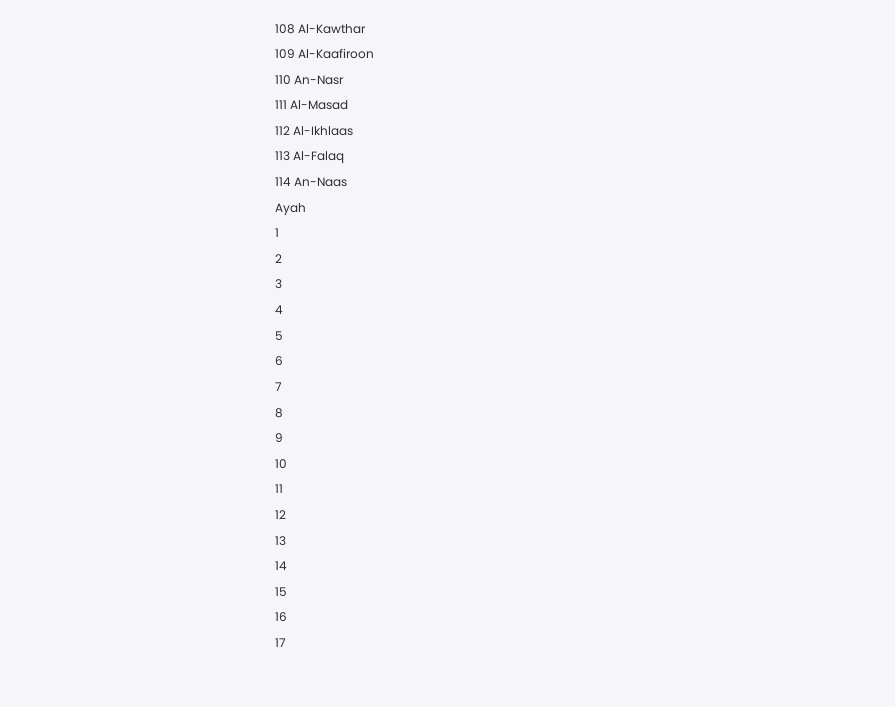108 Al-Kawthar
109 Al-Kaafiroon
110 An-Nasr
111 Al-Masad
112 Al-Ikhlaas
113 Al-Falaq
114 An-Naas
Ayah
1
2
3
4
5
6
7
8
9
10
11
12
13
14
15
16
17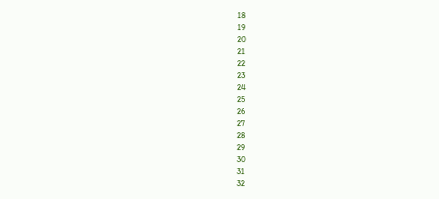18
19
20
21
22
23
24
25
26
27
28
29
30
31
32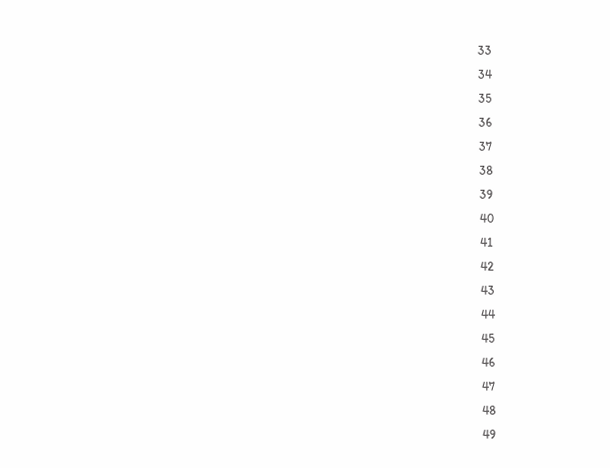33
34
35
36
37
38
39
40
41
42
43
44
45
46
47
48
49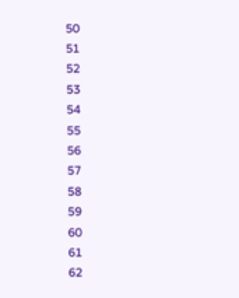50
51
52
53
54
55
56
57
58
59
60
61
62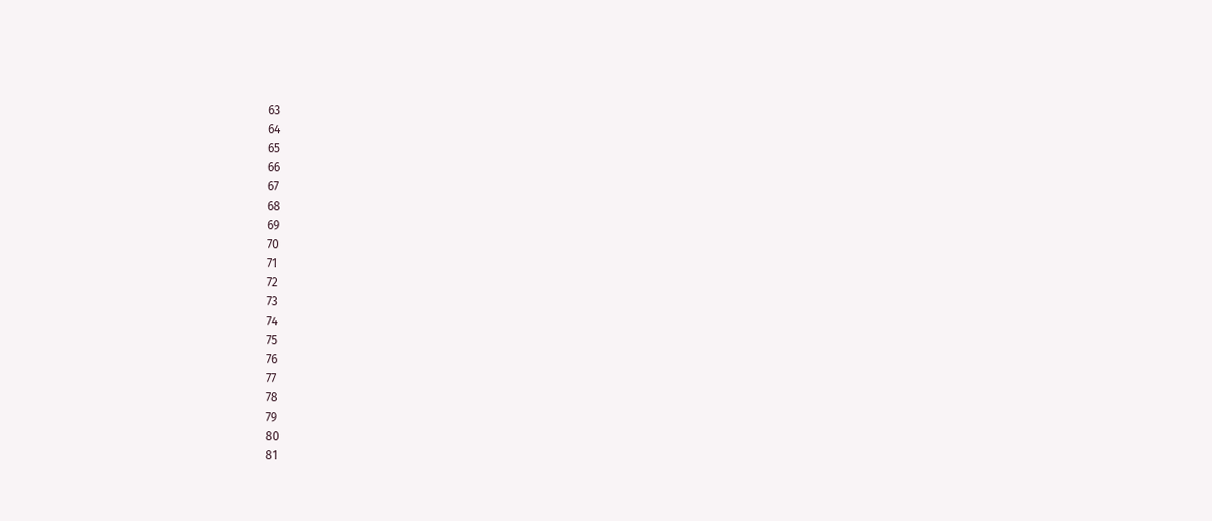63
64
65
66
67
68
69
70
71
72
73
74
75
76
77
78
79
80
81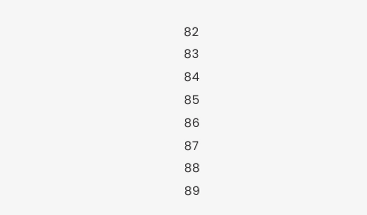82
83
84
85
86
87
88
89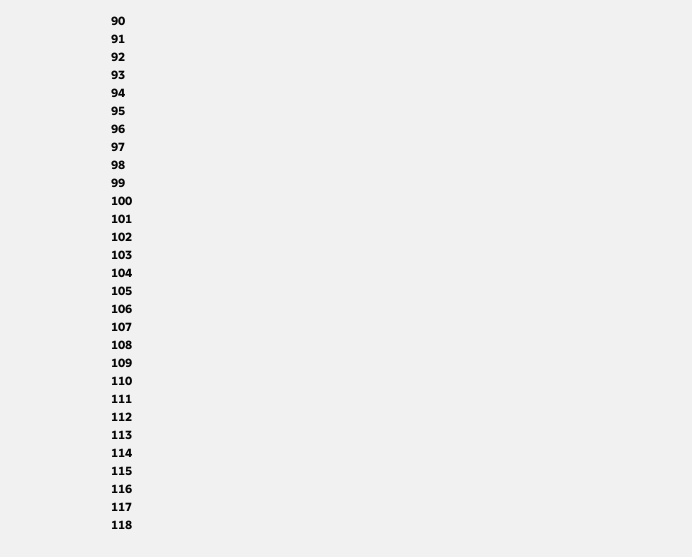90
91
92
93
94
95
96
97
98
99
100
101
102
103
104
105
106
107
108
109
110
111
112
113
114
115
116
117
118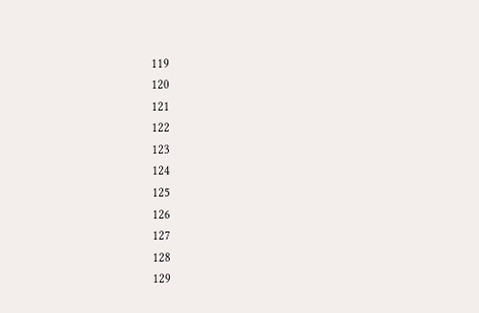119
120
121
122
123
124
125
126
127
128
129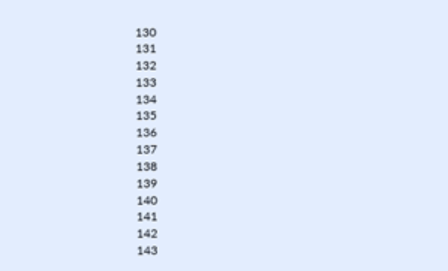130
131
132
133
134
135
136
137
138
139
140
141
142
143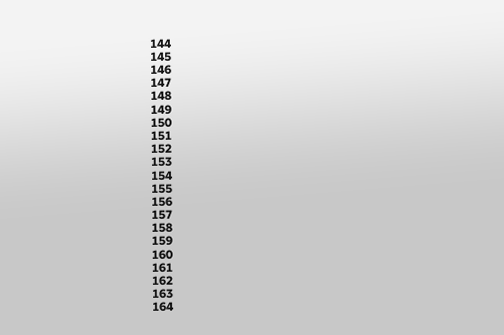144
145
146
147
148
149
150
151
152
153
154
155
156
157
158
159
160
161
162
163
164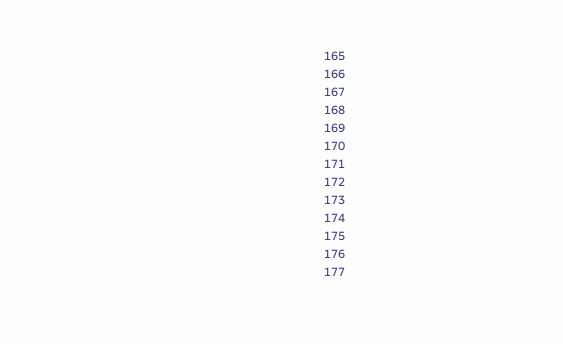165
166
167
168
169
170
171
172
173
174
175
176
177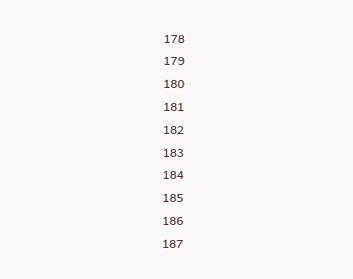178
179
180
181
182
183
184
185
186
187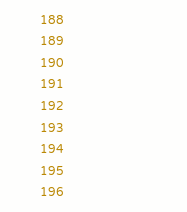188
189
190
191
192
193
194
195
196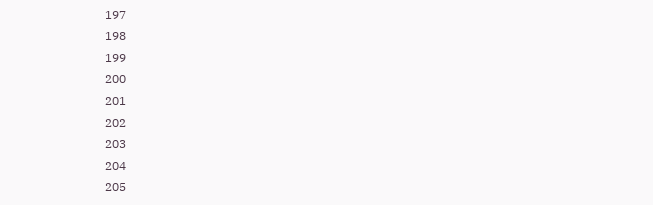197
198
199
200
201
202
203
204
205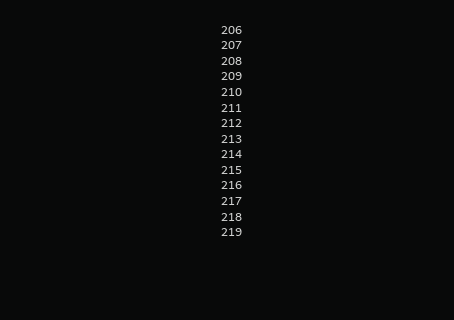206
207
208
209
210
211
212
213
214
215
216
217
218
219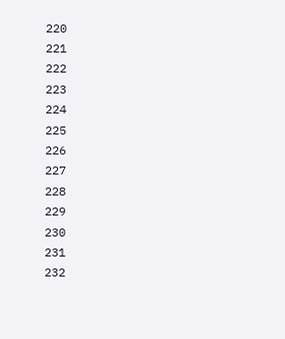220
221
222
223
224
225
226
227
228
229
230
231
232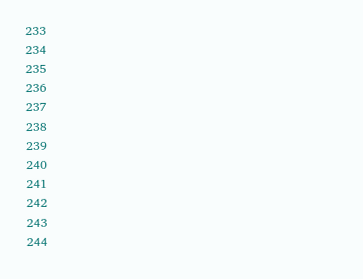233
234
235
236
237
238
239
240
241
242
243
244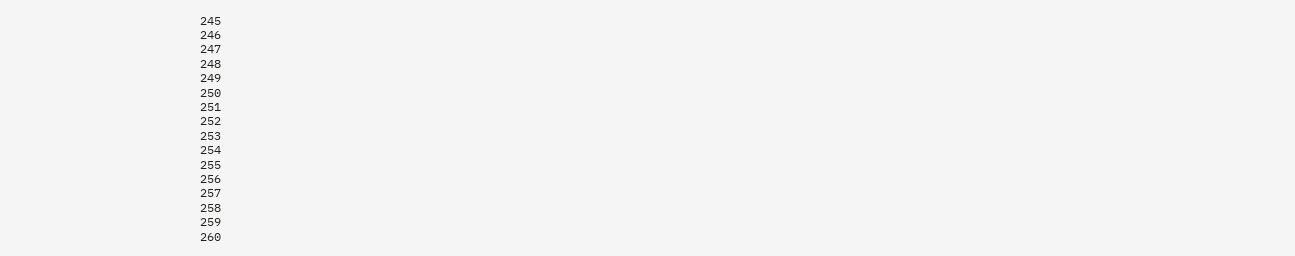245
246
247
248
249
250
251
252
253
254
255
256
257
258
259
260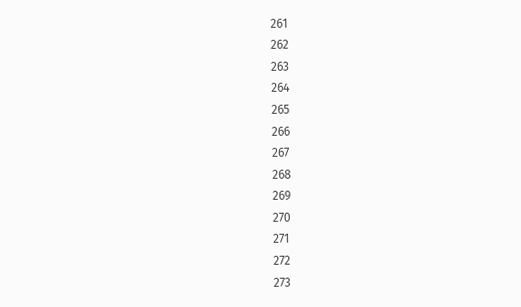261
262
263
264
265
266
267
268
269
270
271
272
273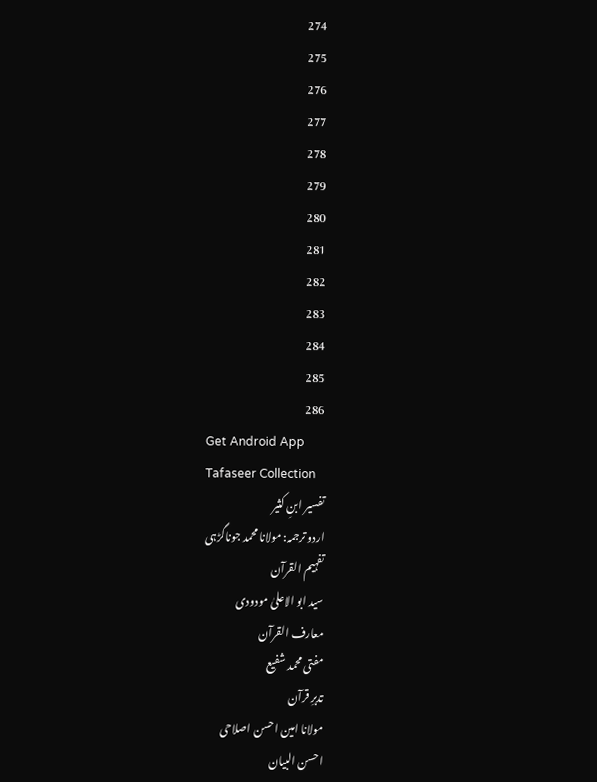274
275
276
277
278
279
280
281
282
283
284
285
286
Get Android App
Tafaseer Collection
تفسیر ابنِ کثیر
اردو ترجمہ: مولانا محمد جوناگڑہی
تفہیم القرآن
سید ابو الاعلیٰ مودودی
معارف القرآن
مفتی محمد شفیع
تدبرِ قرآن
مولانا امین احسن اصلاحی
احسن البیان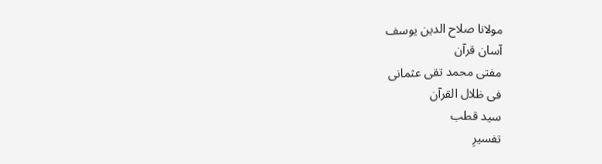مولانا صلاح الدین یوسف
آسان قرآن
مفتی محمد تقی عثمانی
فی ظلال القرآن
سید قطب
تفسیرِ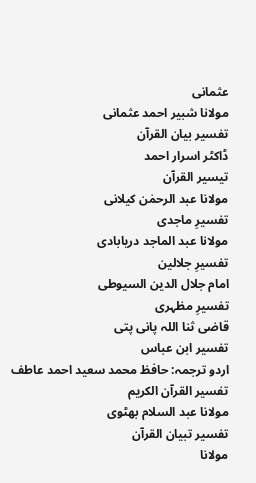عثمانی
مولانا شبیر احمد عثمانی
تفسیر بیان القرآن
ڈاکٹر اسرار احمد
تیسیر القرآن
مولانا عبد الرحمٰن کیلانی
تفسیرِ ماجدی
مولانا عبد الماجد دریابادی
تفسیرِ جلالین
امام جلال الدین السیوطی
تفسیرِ مظہری
قاضی ثنا اللہ پانی پتی
تفسیر ابن عباس
اردو ترجمہ: حافظ محمد سعید احمد عاطف
تفسیر القرآن الکریم
مولانا عبد السلام بھٹوی
تفسیر تبیان القرآن
مولانا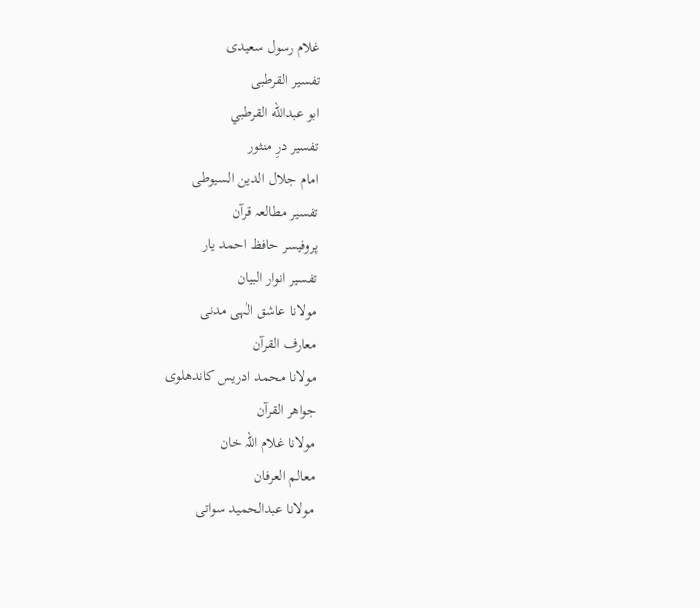غلام رسول سعیدی
تفسیر القرطبی
ابو عبدالله القرطبي
تفسیر درِ منثور
امام جلال الدین السیوطی
تفسیر مطالعہ قرآن
پروفیسر حافظ احمد یار
تفسیر انوار البیان
مولانا عاشق الٰہی مدنی
معارف القرآن
مولانا محمد ادریس کاندھلوی
جواھر القرآن
مولانا غلام اللہ خان
معالم العرفان
مولانا عبدالحمید سواتی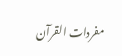مفردات القرآن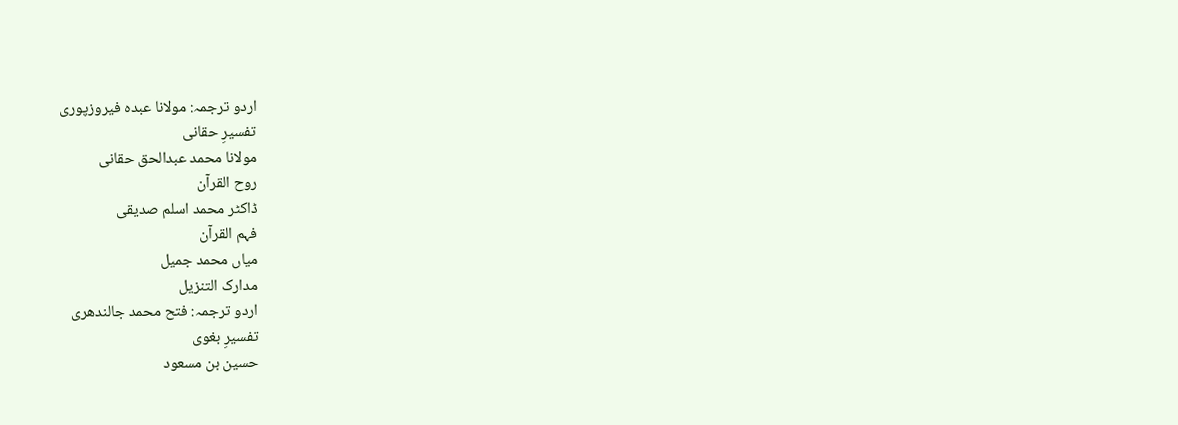اردو ترجمہ: مولانا عبدہ فیروزپوری
تفسیرِ حقانی
مولانا محمد عبدالحق حقانی
روح القرآن
ڈاکٹر محمد اسلم صدیقی
فہم القرآن
میاں محمد جمیل
مدارک التنزیل
اردو ترجمہ: فتح محمد جالندھری
تفسیرِ بغوی
حسین بن مسعود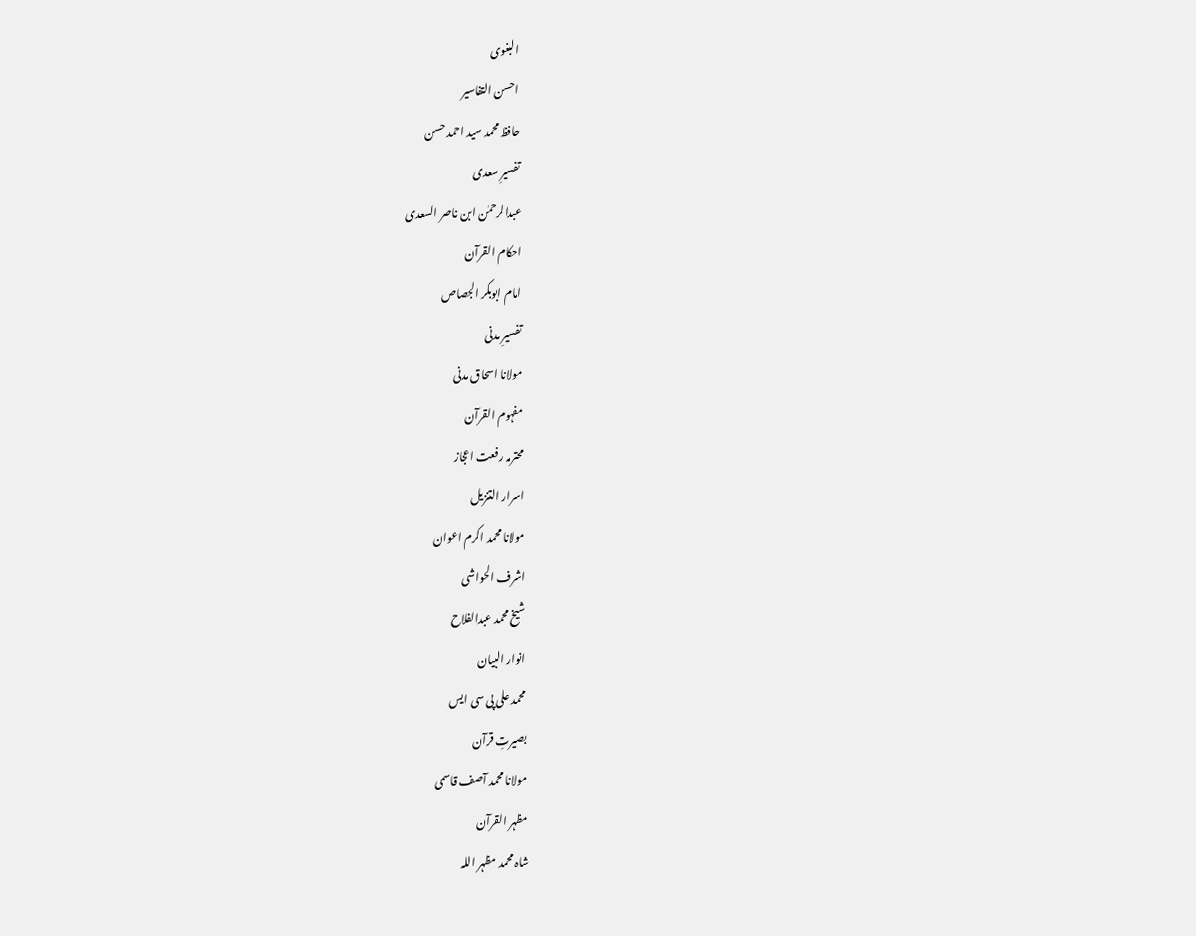البغوی
احسن التفاسیر
حافظ محمد سید احمد حسن
تفسیرِ سعدی
عبدالرحمٰن ابن ناصر السعدی
احکام القرآن
امام ابوبکر الجصاص
تفسیرِ مدنی
مولانا اسحاق مدنی
مفہوم القرآن
محترمہ رفعت اعجاز
اسرار التنزیل
مولانا محمد اکرم اعوان
اشرف الحواشی
شیخ محمد عبدالفلاح
انوار البیان
محمد علی پی سی ایس
بصیرتِ قرآن
مولانا محمد آصف قاسمی
مظہر القرآن
شاہ محمد مظہر اللہ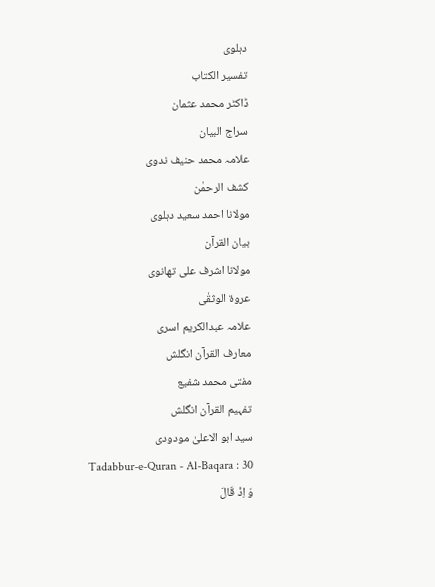دہلوی
تفسیر الکتاب
ڈاکٹر محمد عثمان
سراج البیان
علامہ محمد حنیف ندوی
کشف الرحمٰن
مولانا احمد سعید دہلوی
بیان القرآن
مولانا اشرف علی تھانوی
عروۃ الوثقٰی
علامہ عبدالکریم اسری
معارف القرآن انگلش
مفتی محمد شفیع
تفہیم القرآن انگلش
سید ابو الاعلیٰ مودودی
Tadabbur-e-Quran - Al-Baqara : 30
وَ اِذْ قَالَ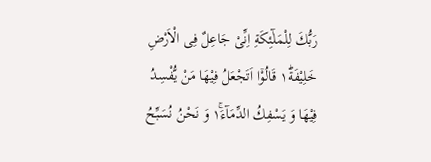رَبُّكَ لِلْمَلٰٓئِكَةِ اِنِّیْ جَاعِلٌ فِی الْاَرْضِ خَلِیْفَةً١ؕ قَالُوْۤا اَتَجْعَلُ فِیْهَا مَنْ یُّفْسِدُ فِیْهَا وَ یَسْفِكُ الدِّمَآءَ١ۚ وَ نَحْنُ نُسَبِّحُ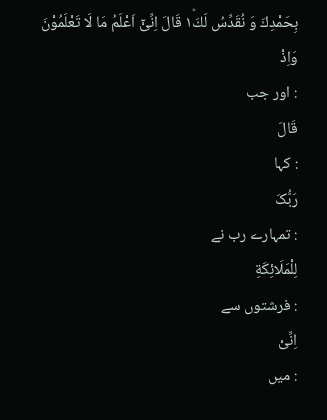بِحَمْدِكَ وَ نُقَدِّسُ لَكَ١ؕ قَالَ اِنِّیْۤ اَعْلَمُ مَا لَا تَعْلَمُوْنَ
وَاِذْ
: اور جب
قَالَ
: کہا
رَبُّکَ
: تمہارے رب نے
لِلْمَلَائِکَةِ
: فرشتوں سے
اِنِّیْ
: میں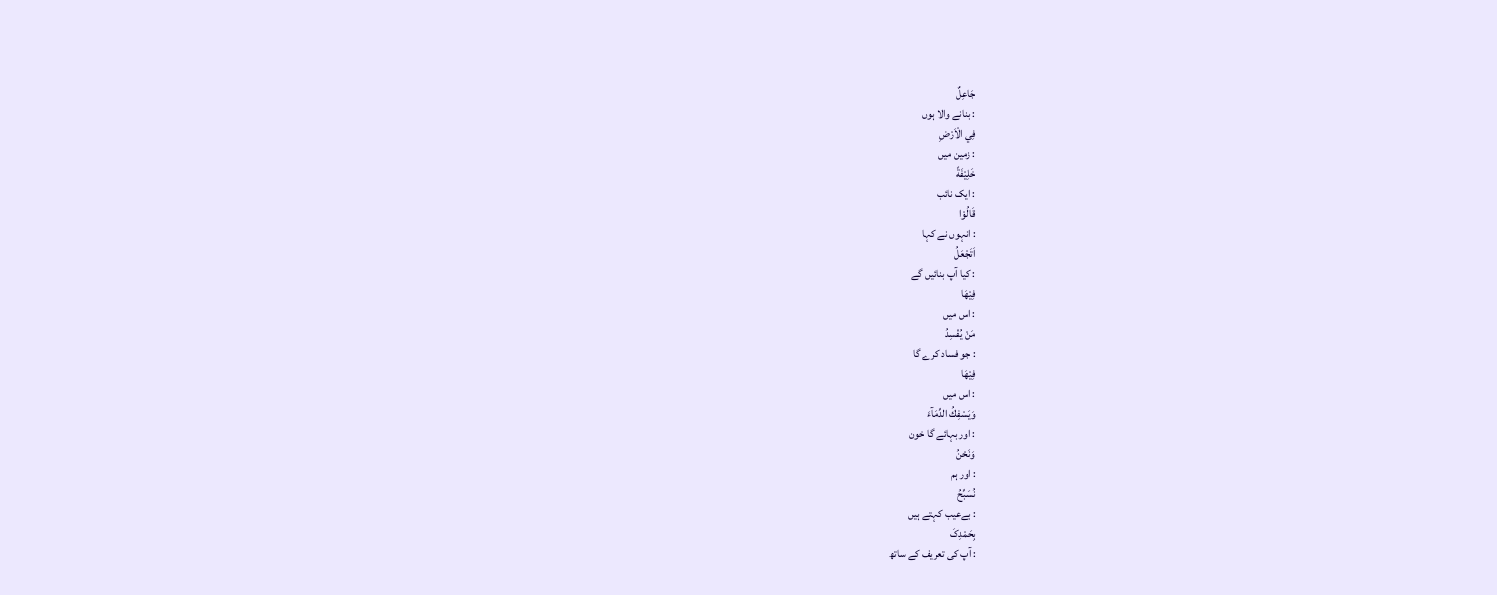جَاعِلٌ
: بنانے والا ہوں
فِي الْاَرْضِ
: زمین میں
خَلِیْفَةً
: ایک نائب
قَالُوْا
: انہوں نے کہا
اَتَجْعَلُ
: کیا آپ بنائیں گے
فِیْهَا
: اس میں
مَنْ يُفْسِدُ
: جو فساد کرے گا
فِیْهَا
: اس میں
وَيَسْفِكُ الدِّمَآءَ
: اور بہائے گا خون
وَنَحْنُ
: اور ہم
نُسَبِّحُ
: بےعیب کہتے ہیں
بِحَمْدِکَ
: آپ کی تعریف کے ساتھ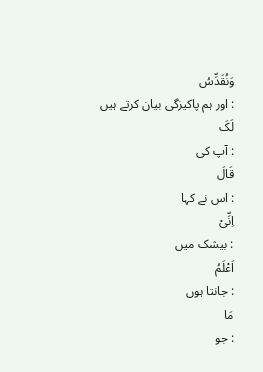وَنُقَدِّسُ
: اور ہم پاکیزگی بیان کرتے ہیں
لَکَ
: آپ کی
قَالَ
: اس نے کہا
اِنِّیْ
: بیشک میں
اَعْلَمُ
: جانتا ہوں
مَا
: جو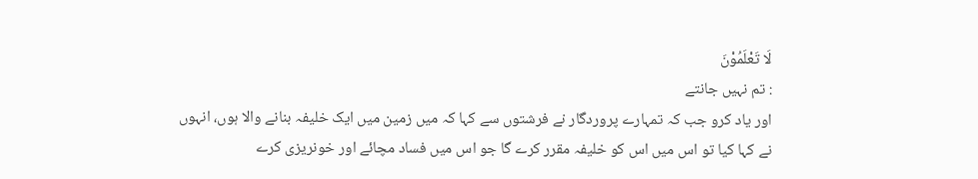لَا تَعْلَمُوْنَ
: تم نہیں جانتے
اور یاد کرو جب کہ تمہارے پروردگار نے فرشتوں سے کہا کہ میں زمین میں ایک خلیفہ بنانے والا ہوں، انہوں نے کہا کیا تو اس میں اس کو خلیفہ مقرر کرے گا جو اس میں فساد مچائے اور خونریزی کرے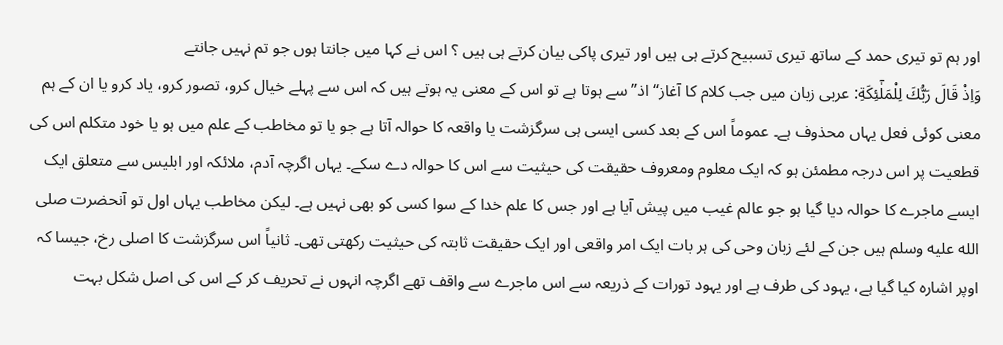اور ہم تو تیری حمد کے ساتھ تیری تسبیح کرتے ہی ہیں اور تیری پاکی بیان کرتے ہی ہیں ؟ اس نے کہا میں جانتا ہوں جو تم نہیں جانتے
وَاِذْ قَالَ رَبُّكَ لِلْمَلٰٓئِكَةِ: عربی زبان میں جب کلام کا آغاز“اذ”سے ہوتا ہے تو اس کے معنی یہ ہوتے ہیں کہ اس سے پہلے خیال کرو، تصور کرو، یاد کرو یا ان کے ہم معنی کوئی فعل یہاں محذوف ہے۔ عموماً اس کے بعد کسی ایسی ہی سرگزشت یا واقعہ کا حوالہ آتا ہے جو یا تو مخاطب کے علم میں ہو یا خود متکلم اس کی قطعیت پر اس درجہ مطمئن ہو کہ ایک معلوم ومعروف حقیقت کی حیثیت سے اس کا حوالہ دے سکے۔ یہاں اگرچہ آدم، ملائکہ اور ابلیس سے متعلق ایک ایسے ماجرے کا حوالہ دیا گیا ہو جو عالم غیب میں پیش آیا ہے اور جس کا علم خدا کے سوا کسی کو بھی نہیں ہے۔ لیکن مخاطب یہاں اول تو آنحضرت صلى الله عليه وسلم ہیں جن کے لئے زبان وحی کی ہر بات ایک امر واقعی اور ایک حقیقت ثابتہ کی حیثیت رکھتی تھی۔ ثانیاً اس سرگزشت کا اصلی رخ، جیسا کہ اوپر اشارہ کیا گیا ہے، یہود کی طرف ہے اور یہود تورات کے ذریعہ سے اس ماجرے سے واقف تھے اگرچہ انہوں نے تحریف کر کے اس کی اصل شکل بہت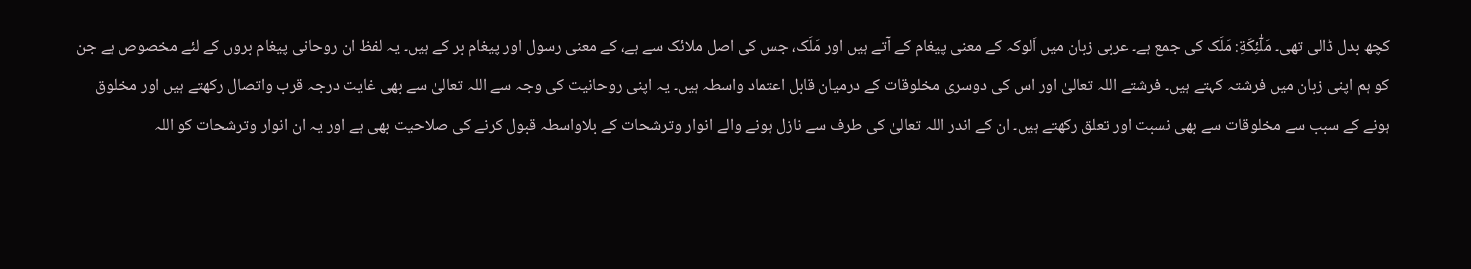کچھ بدل ڈالی تھی۔ مَلٰٓئِكَةِ: مَلَک کی جمع ہے۔ عربی زبان میں اَلوکہ کے معنی پیغام کے آتے ہیں اور مَلَک، جس کی اصل ملائک سے ہے، کے معنی رسول اور پیغام بر کے ہیں۔ یہ لفظ ان روحانی پیغام بروں کے لئے مخصوص ہے جن کو ہم اپنی زبان میں فرشتہ کہتے ہیں۔ فرشتے اللہ تعالیٰ اور اس کی دوسری مخلوقات کے درمیان قابل اعتماد واسطہ ہیں۔ یہ اپنی روحانیت کی وجہ سے اللہ تعالیٰ سے بھی غایت درجہ قرب واتصال رکھتے ہیں اور مخلوق ہونے کے سبب سے مخلوقات سے بھی نسبت اور تعلق رکھتے ہیں۔ ان کے اندر اللہ تعالیٰ کی طرف سے نازل ہونے والے انوار وترشحات کے بلاواسطہ قبول کرنے کی صلاحیت بھی ہے اور یہ ان انوار وترشحات کو اللہ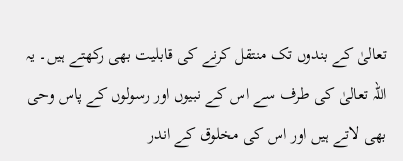تعالیٰ کے بندوں تک منتقل کرنے کی قابلیت بھی رکھتے ہیں۔ یہ اللہ تعالیٰ کی طرف سے اس کے نبیوں اور رسولوں کے پاس وحی بھی لاتے ہیں اور اس کی مخلوق کے اندر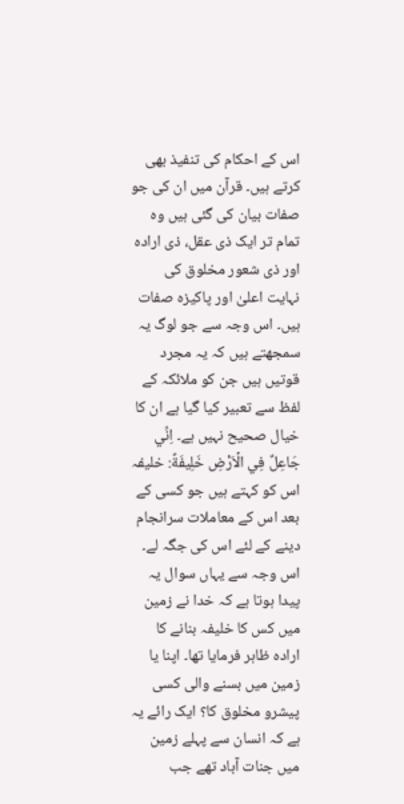اس کے احکام کی تنفیذ بھی کرتے ہیں۔ قرآن میں ان کی جو صفات بیان کی گئی ہیں وہ تمام تر ایک ذی عقل، ذی ارادہ اور ذی شعور مخلوق کی نہایت اعلیٰ اور پاکیزہ صفات ہیں۔ اس وجہ سے جو لوگ یہ سمجھتے ہیں کہ یہ مجرد قوتیں ہیں جن کو ملائکہ کے لفظ سے تعبیر کیا گیا ہے ان کا خیال صحیح نہیں ہے۔ اِنِّي جَاعِلٌ فِي الۡاَرْضِ خَلِيفَةً: خلیفہ اس کو کہتے ہیں جو کسی کے بعد اس کے معاملات سرانجام دینے کے لئے اس کی جگہ لے۔ اس وجہ سے یہاں سوال یہ پیدا ہوتا ہے کہ خدا نے زمین میں کس کا خلیفہ بنانے کا ارادہ ظاہر فرمایا تھا۔ اپنا یا زمین میں بسنے والی کسی پیشرو مخلوق کا؟ ایک رائے یہ ہے کہ انسان سے پہلے زمین میں جنات آباد تھے جب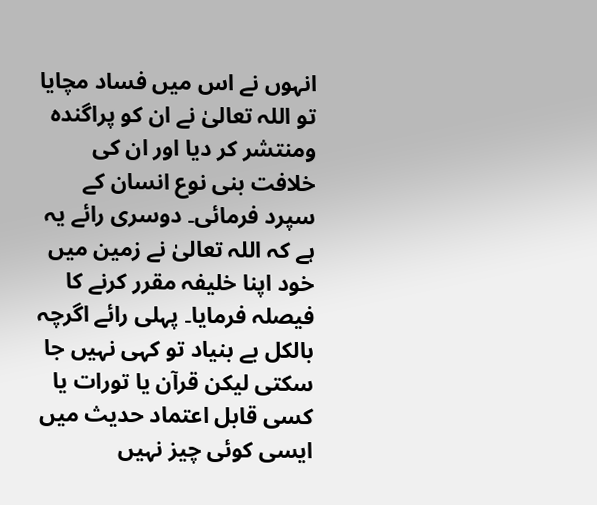انہوں نے اس میں فساد مچایا تو اللہ تعالیٰ نے ان کو پراگندہ ومنتشر کر دیا اور ان کی خلافت بنی نوع انسان کے سپرد فرمائی۔ دوسری رائے یہ ہے کہ اللہ تعالیٰ نے زمین میں خود اپنا خلیفہ مقرر کرنے کا فیصلہ فرمایا۔ پہلی رائے اگرچہ بالکل بے بنیاد تو کہی نہیں جا سکتی لیکن قرآن یا تورات یا کسی قابل اعتماد حدیث میں ایسی کوئی چیز نہیں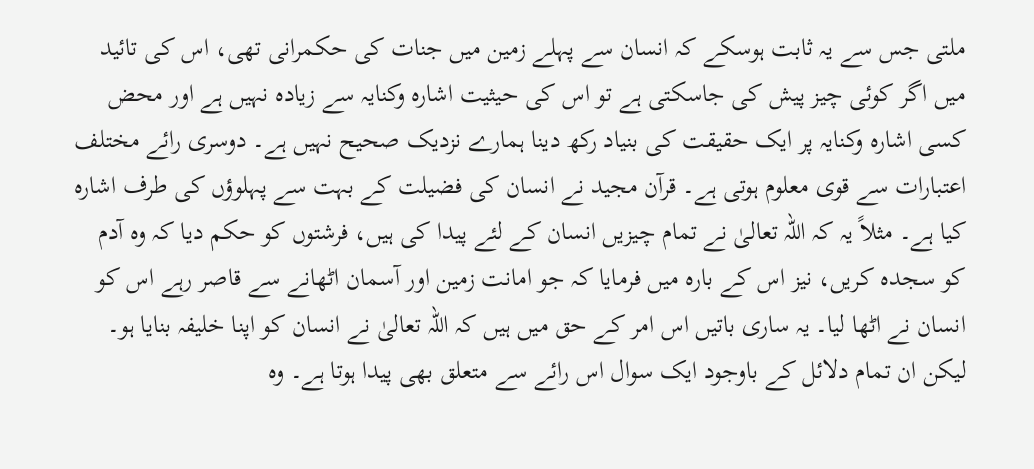ملتی جس سے یہ ثابت ہوسکے کہ انسان سے پہلے زمین میں جنات کی حکمرانی تھی، اس کی تائید میں اگر کوئی چیز پیش کی جاسکتی ہے تو اس کی حیثیت اشارہ وکنایہ سے زیادہ نہیں ہے اور محض کسی اشارہ وکنایہ پر ایک حقیقت کی بنیاد رکھ دینا ہمارے نزدیک صحیح نہیں ہے۔ دوسری رائے مختلف اعتبارات سے قوی معلوم ہوتی ہے۔ قرآن مجید نے انسان کی فضیلت کے بہت سے پہلوؤں کی طرف اشارہ کیا ہے۔ مثلاً یہ کہ اللہ تعالیٰ نے تمام چیزیں انسان کے لئے پیدا کی ہیں، فرشتوں کو حکم دیا کہ وہ آدم کو سجدہ کریں، نیز اس کے بارہ میں فرمایا کہ جو امانت زمین اور آسمان اٹھانے سے قاصر رہے اس کو انسان نے اٹھا لیا۔ یہ ساری باتیں اس امر کے حق میں ہیں کہ اللہ تعالیٰ نے انسان کو اپنا خلیفہ بنایا ہو۔ لیکن ان تمام دلائل کے باوجود ایک سوال اس رائے سے متعلق بھی پیدا ہوتا ہے۔ وہ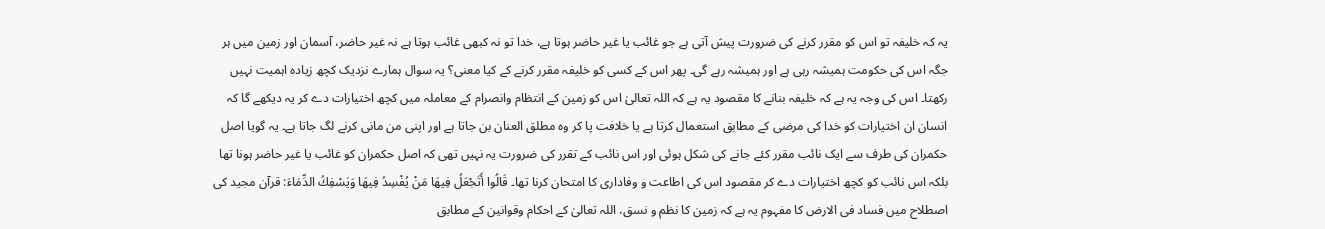یہ کہ خلیفہ تو اس کو مقرر کرنے کی ضرورت پیش آتی ہے جو غائب یا غیر حاضر ہوتا ہے، خدا تو نہ کبھی غائب ہوتا ہے نہ غیر حاضر، آسمان اور زمین میں ہر جگہ اس کی حکومت ہمیشہ رہی ہے اور ہمیشہ رہے گی۔ پھر اس کے کسی کو خلیفہ مقرر کرنے کے کیا معنی؟ یہ سوال ہمارے نزدیک کچھ زیادہ اہمیت نہیں رکھتا۔ اس کی وجہ یہ ہے کہ خلیفہ بنانے کا مقصود یہ ہے کہ اللہ تعالیٰ اس کو زمین کے انتظام وانصرام کے معاملہ میں کچھ اختیارات دے کر یہ دیکھے گا کہ انسان ان اختیارات کو خدا کی مرضی کے مطابق استعمال کرتا ہے یا خلافت پا کر وہ مطلق العنان بن جاتا ہے اور اپنی من مانی کرنے لگ جاتا ہے۔ یہ گویا اصل حکمران کی طرف سے ایک نائب مقرر کئے جانے کی شکل ہوئی اور اس نائب کے تقرر کی ضرورت یہ نہیں تھی کہ اصل حکمران کو غائب یا غیر حاضر ہونا تھا بلکہ اس نائب کو کچھ اختیارات دے کر مقصود اس کی اطاعت و وفاداری کا امتحان کرنا تھا۔ قَالُوا أَتَجْعَلُ فِيهَا مَنْ يُفْسِدُ فِيهَا وَيَسْفِكُ الدِّمَاءَ: قرآن مجید کی اصطلاح میں فساد فی الارض کا مفہوم یہ ہے کہ زمین کا نظم و نسق، اللہ تعالیٰ کے احکام وقوانین کے مطابق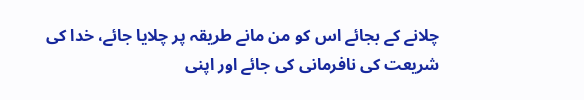چلانے کے بجائے اس کو من مانے طریقہ پر چلایا جائے، خدا کی شریعت کی نافرمانی کی جائے اور اپنی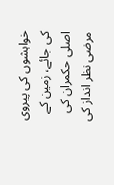خواہشوں کی پیروی کی جائے، زمین کے اصلی حکمران کی مرضی نظر انداز کی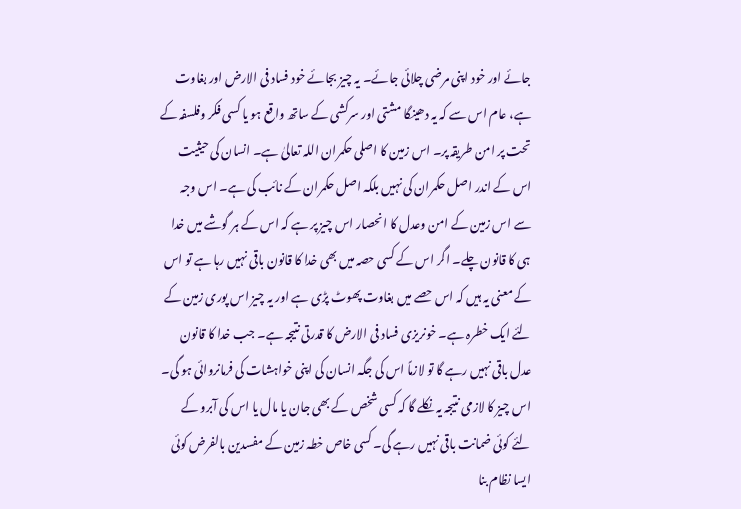جائے اور خود اپنی مرضی چلائی جائے۔ یہ چیز بجائے خود فساد فی الارض اور بغاوت ہے، عام اس سے کہ یہ دھینگا مشتی اور سرکشی کے ساتھ واقع ہو یا کسی فکر وفلسفہ کے تحت پر امن طریقہ پر۔ اس زمین کا اصلی حکمران اللہ تعالیٰ ہے۔ انسان کی حیثیت اس کے اندر اصل حکمران کی نہیں بلکہ اصل حکمران کے نائب کی ہے۔ اس وجہ سے اس زمین کے امن وعدل کا انحصار اس چیز پر ہے کہ اس کے ہر گوشے میں خدا ہی کا قانون چلے۔ اگر اس کے کسی حصہ میں بھی خدا کا قانون باقی نہیں رہا ہے تو اس کے معنی یہ ہیں کہ اس حصے میں بغاوت پھوٹ پڑی ہے اور یہ چیز اس پوری زمین کے لئے ایک خطرہ ہے۔ خونریزی فساد فی الارض کا قدرتی نتیجہ ہے۔ جب خدا کا قانون عدل باقی نہیں رہے گا تو لازماً اس کی جگہ انسان کی اپنی خواہشات کی فرمانروائی ہو گی۔ اس چیز کا لازمی نتیجہ یہ نکلے گا کہ کسی شخص کے بھی جان یا مال یا اس کی آبرو کے لئے کوئی ضمانت باقی نہیں رہے گی۔ کسی خاص خطہ زمین کے مفسدین بالفرض کوئی ایسا نظام بنا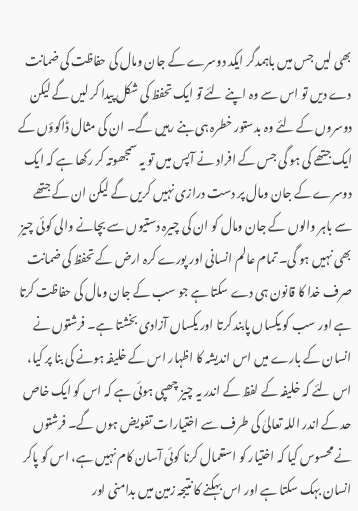بھی لیں جس میں باہمدگر ایکد دوسرے کے جان ومال کی حفاظت کی ضمانت دے دیں تو اس سے وہ اپنے لئے تو ایک تحفظ کی شکل پیدا کر لیں گے لیکن دوسروں کے لئے وہ بدستور خطرہ ہی بنے رہیں گے۔ ان کی مثال ڈاکوؤں کے ایک جتھے کی ہو گی جس کے افراد نے آپس میں تو یہ سمجھوتہ کر رکھا ہے کہ ایک دوسرے کے جان ومال پر دست درازی نہیں کریں گے لیکن ان کے جتھے سے باہر والوں کے جان ومال کو ان کی چیرہ دستیوں سے بچانے والی کوئی چیز بھی نہیں ہو گی۔ تمام عالم انسانی اور پورے کرہ ارض کے تحفظ کی ضمانت صرف خدا کا قانون ہی دے سکتا ہے جو سب کے جان ومال کی حفاظت کرتا ہے اور سب کو یکساں پابند کرتا اور یکساں آزادی بخشتا ہے۔ فرشتوں نے انسان کے بارے میں اس اندیشہ کا اظہار اس کے خلیفہ ہونے کی بنا پر کیا، اس لئے کہ خلیفہ کے لفظ کے اندر یہ چیز چھپی ہوئی ہے کہ اس کو ایک خاص حد کے اندر اللہ تعالیٰ کی طرف سے اختیارات تفویض ہوں گے۔ فرشتوں نے محسوس کیا کہ اختیار کو استعمال کرنا کوئی آسان کام نہیں ہے، اس کو پاکر انسان بہک سکتا ہے اور اس بہکنے کا نتیجہ زمین میں بدامنی اور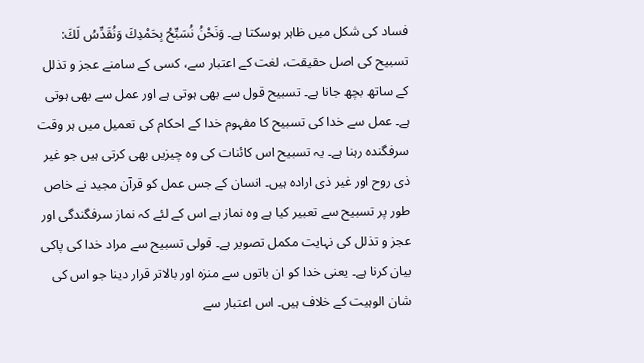فساد کی شکل میں ظاہر ہوسکتا ہے۔ وَنَحْنُ نُسَبِّحُ بِحَمْدِكَ وَنُقَدِّسُ لَكَ: تسبیح کی اصل حقیقت، لغت کے اعتبار سے، کسی کے سامنے عجز و تذلل کے ساتھ بچھ جانا ہے۔ تسبیح قول سے بھی ہوتی ہے اور عمل سے بھی ہوتی ہے۔ عمل سے خدا کی تسبیح کا مفہوم خدا کے احکام کی تعمیل میں ہر وقت سرفگندہ رہنا ہے۔ یہ تسبیح اس کائنات کی وہ چیزیں بھی کرتی ہیں جو غیر ذی روح اور غیر ذی ارادہ ہیں۔ انسان کے جس عمل کو قرآن مجید نے خاص طور پر تسبیح سے تعبیر کیا ہے وہ نماز ہے اس کے لئے کہ نماز سرفگندگی اور عجز و تذلل کی نہایت مکمل تصویر ہے۔ قولی تسبیح سے مراد خدا کی پاکی بیان کرنا ہے۔ یعنی خدا کو ان باتوں سے منزہ اور بالاتر قرار دینا جو اس کی شان الوہیت کے خلاف ہیں۔ اس اعتبار سے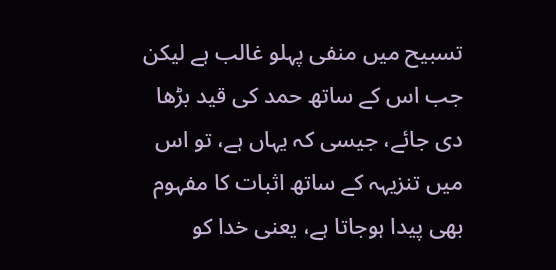تسبیح میں منفی پہلو غالب ہے لیکن جب اس کے ساتھ حمد کی قید بڑھا دی جائے، جیسی کہ یہاں ہے، تو اس میں تنزیہہ کے ساتھ اثبات کا مفہوم بھی پیدا ہوجاتا ہے، یعنی خدا کو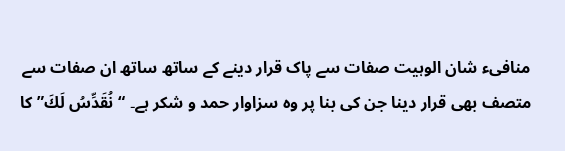منافیء شان الوہیت صفات سے پاک قرار دینے کے ساتھ ساتھ ان صفات سے متصف بھی قرار دینا جن کی بنا پر وہ سزاوار حمد و شکر ہے۔ “نُقَدِّسُ لَكَ”کا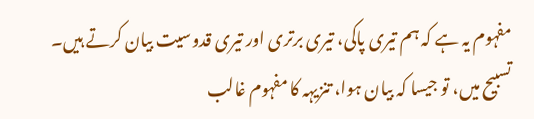مفہوم یہ ہے کہ ہم تیری پاکی، تیری برتری اور تیری قدوسیت بیان کرتے ہیں۔ تسبیح میں، تو جیسا کہ بیان ہوا، تنزیہہ کا مفہوم غالب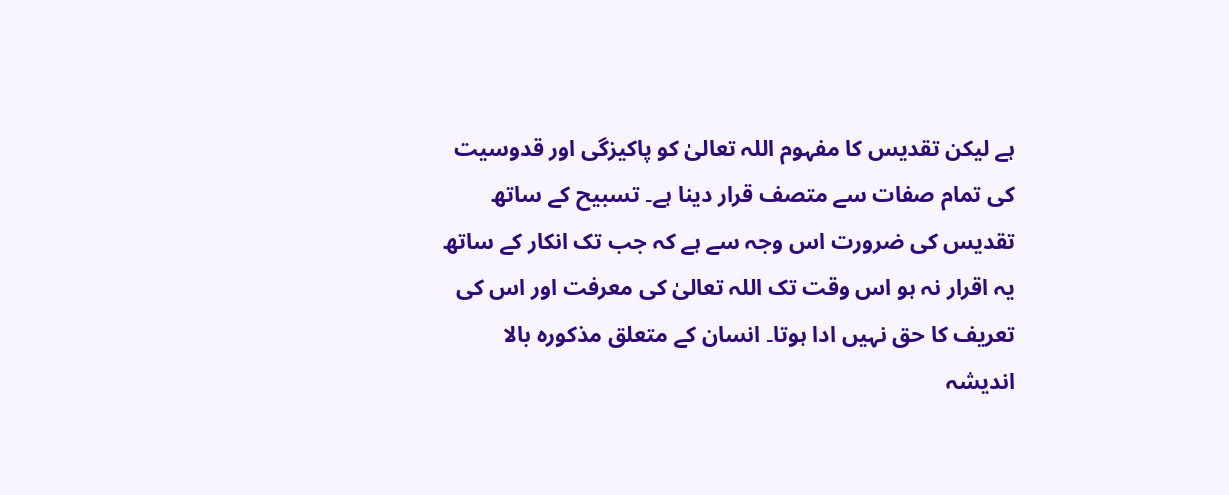ہے لیکن تقدیس کا مفہوم اللہ تعالیٰ کو پاکیزگی اور قدوسیت کی تمام صفات سے متصف قرار دینا ہے۔ تسبیح کے ساتھ تقدیس کی ضرورت اس وجہ سے ہے کہ جب تک انکار کے ساتھ یہ اقرار نہ ہو اس وقت تک اللہ تعالیٰ کی معرفت اور اس کی تعریف کا حق نہیں ادا ہوتا۔ انسان کے متعلق مذکورہ بالا اندیشہ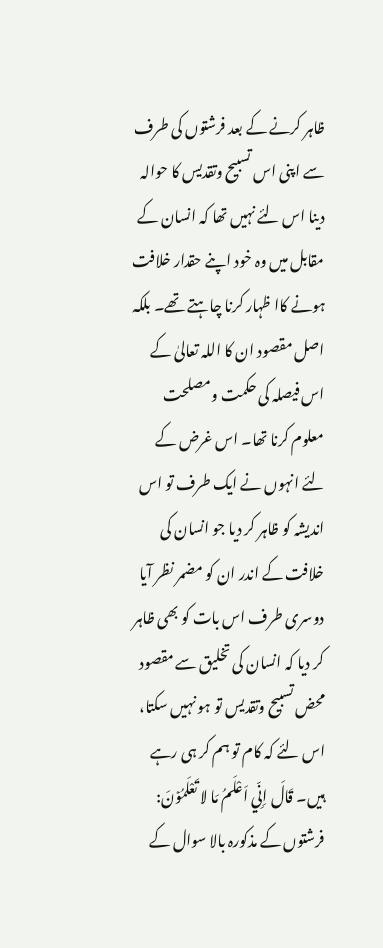ظاہر کرنے کے بعد فرشتوں کی طرف سے اپنی اس تسبیح وتقدیس کا حوالہ دینا اس لئے نہیں تھا کہ انسان کے مقابل میں وہ خود اپنے حقدار خلافت ہونے کاا ظہار کرنا چاہتے تھے۔ بلکہ اصل مقصود ان کا اللہ تعالیٰ کے اس فیصلہ کی حکمت ومصلحت معلوم کرنا تھا۔ اس غرض کے لئے انہوں نے ایک طرف تو اس اندیشہ کو ظاہر کر دیا جو انسان کی خلافت کے اندر ان کو مضمر نظر آیا دوسری طرف اس بات کو بھی ظاہر کر دیا کہ انسان کی تخلیق سے مقصود محض تسبیح وتقدیس تو ہو نہیں سکتا، اس لئے کہ کام تو ہم کر ہی رہے ہیں۔ قَالَ اِنِّي اَعْلَمُ مَا لا تَعْلَمُوۡنَ: فرشتوں کے مذکورہ بالا سوال کے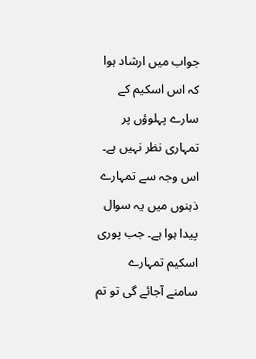جواب میں ارشاد ہوا کہ اس اسکیم کے سارے پہلوؤں پر تمہاری نظر نہیں ہے۔ اس وجہ سے تمہارے ذہنوں میں یہ سوال پیدا ہوا ہے۔ جب پوری اسکیم تمہارے سامنے آجائے گی تو تم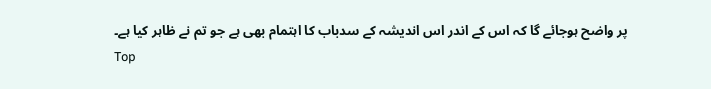پر واضح ہوجائے گا کہ اس کے اندر اس اندیشہ کے سدباب کا اہتمام بھی ہے جو تم نے ظاہر کیا ہے۔
Top